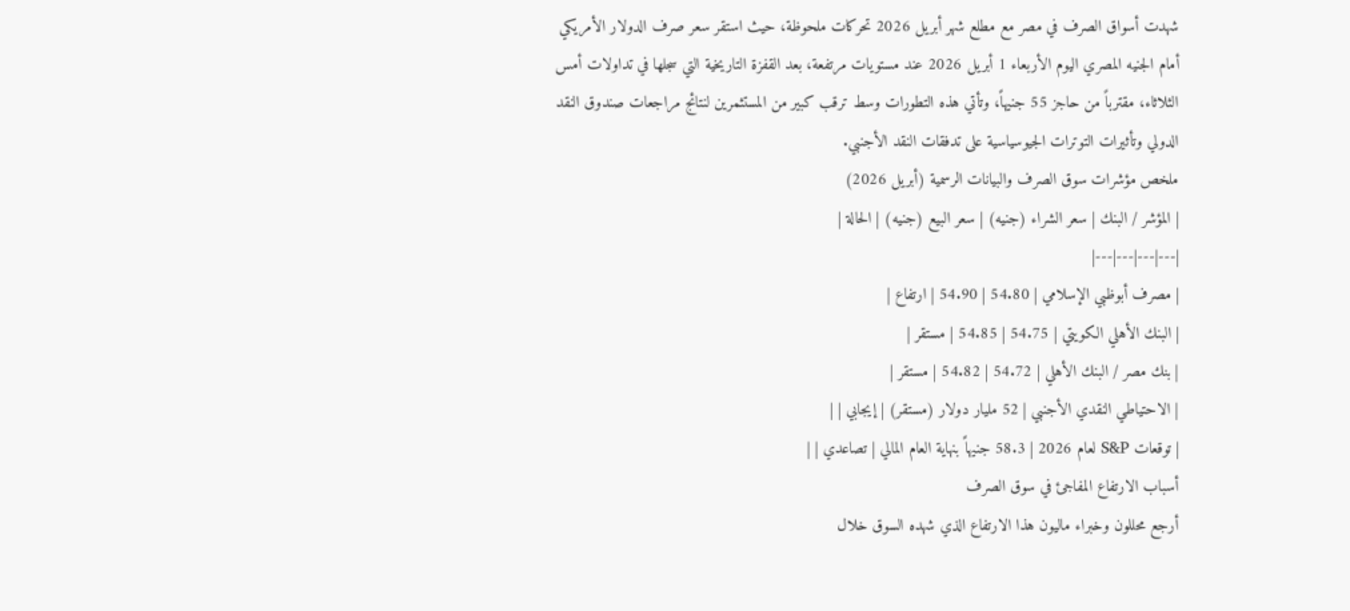شهدت أسواق الصرف في مصر مع مطلع شهر أبريل 2026 تحركات ملحوظة، حيث استقر سعر صرف الدولار الأمريكي أمام الجنيه المصري اليوم الأربعاء 1 أبريل 2026 عند مستويات مرتفعة، بعد القفزة التاريخية التي سجلها في تداولات أمس الثلاثاء، مقترباً من حاجز 55 جنيهاً، وتأتي هذه التطورات وسط ترقب كبير من المستثمرين لنتائج مراجعات صندوق النقد الدولي وتأثيرات التوترات الجيوسياسية على تدفقات النقد الأجنبي.
ملخص مؤشرات سوق الصرف والبيانات الرسمية (أبريل 2026)
| المؤشر / البنك | سعر الشراء (جنيه) | سعر البيع (جنيه) | الحالة |
|---|---|---|---|
| مصرف أبوظبي الإسلامي | 54.80 | 54.90 | ارتفاع |
| البنك الأهلي الكويتي | 54.75 | 54.85 | مستقر |
| بنك مصر / البنك الأهلي | 54.72 | 54.82 | مستقر |
| الاحتياطي النقدي الأجنبي | 52 مليار دولار (مستقر) | إيجابي | |
| توقعات S&P لعام 2026 | 58.3 جنيهاً بنهاية العام المالي | تصاعدي | |
أسباب الارتفاع المفاجئ في سوق الصرف
أرجع محللون وخبراء ماليون هذا الارتفاع الذي شهده السوق خلال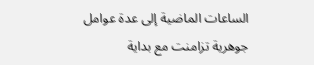الساعات الماضية إلى عدة عوامل جوهرية تزامنت مع بداية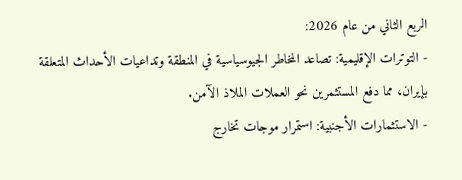الربع الثاني من عام 2026:
- التوترات الإقليمية: تصاعد المخاطر الجيوسياسية في المنطقة وتداعيات الأحداث المتعلقة بإيران، مما دفع المستثمرين نحو العملات الملاذ الآمن.
- الاستثمارات الأجنبية: استمرار موجات تخارج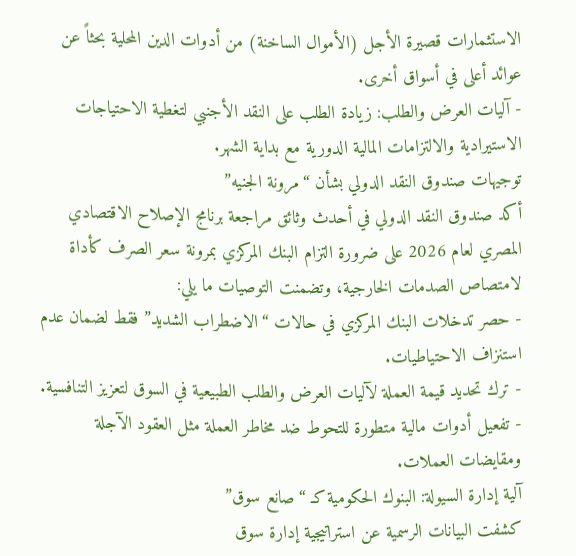الاستثمارات قصيرة الأجل (الأموال الساخنة) من أدوات الدين المحلية بحثاً عن عوائد أعلى في أسواق أخرى.
- آليات العرض والطلب: زيادة الطلب على النقد الأجنبي لتغطية الاحتياجات الاستيرادية والالتزامات المالية الدورية مع بداية الشهر.
توجيهات صندوق النقد الدولي بشأن “مرونة الجنيه”
أكد صندوق النقد الدولي في أحدث وثائق مراجعة برنامج الإصلاح الاقتصادي المصري لعام 2026 على ضرورة التزام البنك المركزي بمرونة سعر الصرف كأداة لامتصاص الصدمات الخارجية، وتضمنت التوصيات ما يلي:
- حصر تدخلات البنك المركزي في حالات “الاضطراب الشديد” فقط لضمان عدم استنزاف الاحتياطيات.
- ترك تحديد قيمة العملة لآليات العرض والطلب الطبيعية في السوق لتعزيز التنافسية.
- تفعيل أدوات مالية متطورة للتحوط ضد مخاطر العملة مثل العقود الآجلة ومقايضات العملات.
آلية إدارة السيولة: البنوك الحكومية كـ “صانع سوق”
كشفت البيانات الرسمية عن استراتيجية إدارة سوق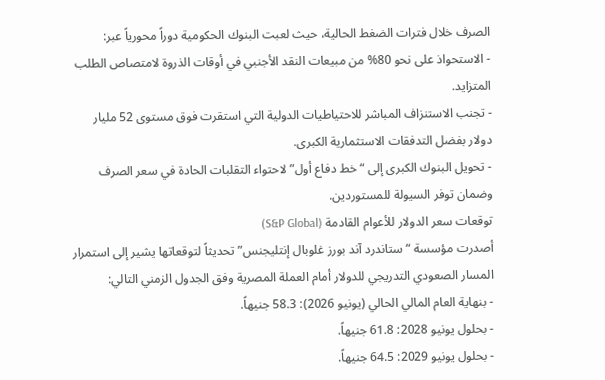الصرف خلال فترات الضغط الحالية، حيث لعبت البنوك الحكومية دوراً محورياً عبر:
- الاستحواذ على نحو 80% من مبيعات النقد الأجنبي في أوقات الذروة لامتصاص الطلب المتزايد.
- تجنب الاستنزاف المباشر للاحتياطيات الدولية التي استقرت فوق مستوى 52 مليار دولار بفضل التدفقات الاستثمارية الكبرى.
- تحويل البنوك الكبرى إلى “خط دفاع أول” لاحتواء التقلبات الحادة في سعر الصرف وضمان توفر السيولة للمستوردين.
توقعات سعر الدولار للأعوام القادمة (S&P Global)
أصدرت مؤسسة “ستاندرد آند بورز غلوبال إنتليجنس” تحديثاً لتوقعاتها يشير إلى استمرار المسار الصعودي التدريجي للدولار أمام العملة المصرية وفق الجدول الزمني التالي:
- بنهاية العام المالي الحالي (يونيو 2026): 58.3 جنيهاً.
- بحلول يونيو 2028: 61.8 جنيهاً.
- بحلول يونيو 2029: 64.5 جنيهاً.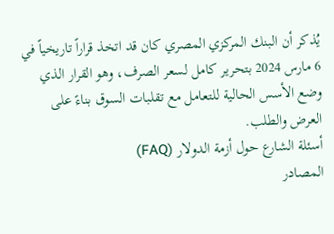يُذكر أن البنك المركزي المصري كان قد اتخذ قراراً تاريخياً في 6 مارس 2024 بتحرير كامل لسعر الصرف، وهو القرار الذي وضع الأسس الحالية للتعامل مع تقلبات السوق بناءً على العرض والطلب.
أسئلة الشارع حول أزمة الدولار (FAQ)
المصادر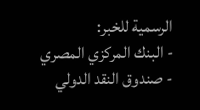الرسمية للخبر:
- البنك المركزي المصري
- صندوق النقد الدولي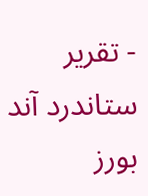- تقرير ستاندرد آند بورز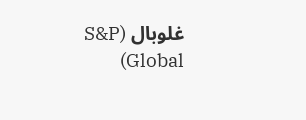غلوبال (S&P Global)